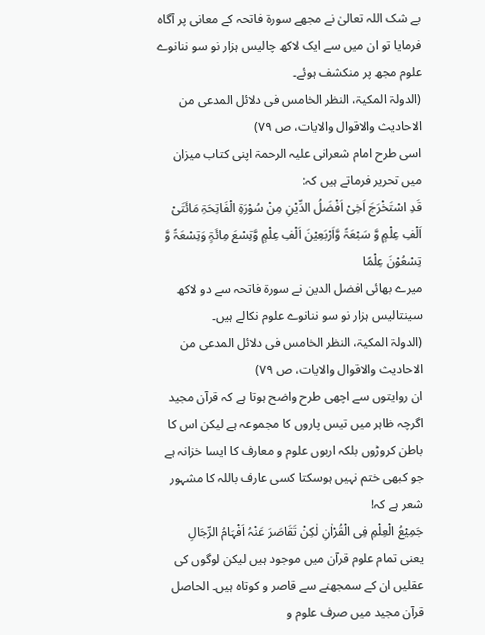بے شک اللہ تعالیٰ نے مجھے سورۃ فاتحہ کے معانی پر آگاہ فرمایا تو ان میں سے ایک لاکھ چالیس ہزار نو سو ننانوے علوم مجھ پر منکشف ہوئے۔
(الدولۃ المکیۃ، النظر الخامس فی دلائل المدعی من الاحادیث والاقوال والایات، ص ۷۹)
اسی طرح امام شعرانی علیہ الرحمۃ اپنی کتاب میزان میں تحریر فرماتے ہیں کہ:
قَدِ اسْتَخْرَجَ اَخِیْ اَفْضَلُ الدِّیْنِ مِنْ سُوْرَۃِ الْفَاتِحَۃِ مَائَتَیْ اَلْفِ عِلْمٍ وَّ سَبْعَۃً وَّاَرْبَعِیْنَ اَلْفِ عِلْمٍ وَّتِسْعَ مِائَۃٍ وَتِسْعَۃً وَّ تِسْعُوْنَ عِلْمًا
میرے بھائی افضل الدین نے سورۃ فاتحہ سے دو لاکھ سینتالیس ہزار نو سو ننانوے علوم نکالے ہیں۔
(الدولۃ المکیۃ، النظر الخامس فی دلائل المدعی من الاحادیث والاقوال والایات، ص ۷۹)
ان روایتوں سے اچھی طرح واضح ہوتا ہے کہ قرآن مجید اگرچہ ظاہر میں تیس پاروں کا مجموعہ ہے لیکن اس کا باطن کروڑوں بلکہ اربوں علوم و معارف کا ایسا خزانہ ہے جو کبھی ختم نہیں ہوسکتا کسی عارف باللہ کا مشہور شعر ہے کہ!
جَمِیْعُ الْعِلْمِ فِی الْقُرْاٰنِ لٰکِنْ تَقَاصَرَ عَنْہُ اَفْہَامُ الرِّجَالِ
یعنی تمام علوم قرآن میں موجود ہیں لیکن لوگوں کی عقلیں ان کے سمجھنے سے قاصر و کوتاہ ہیں۔ الحاصل قرآن مجید میں صرف علوم و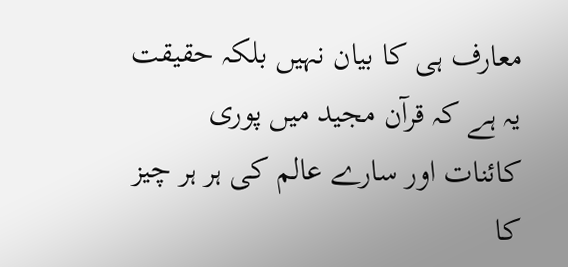معارف ہی کا بیان نہیں بلکہ حقیقت یہ ہے کہ قرآن مجید میں پوری کائنات اور سارے عالم کی ہر ہر چیز کا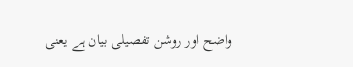واضح اور روشن تفصیلی بیان ہے یعنی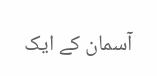آسمان کے ایک